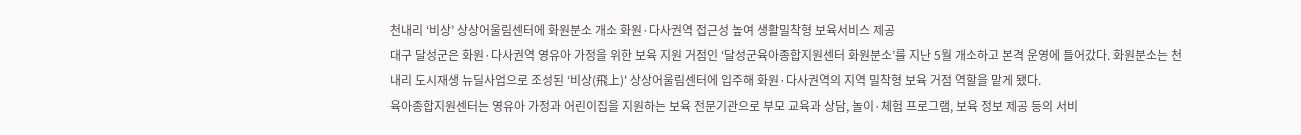천내리 ‘비상’ 상상어울림센터에 화원분소 개소 화원·다사권역 접근성 높여 생활밀착형 보육서비스 제공
대구 달성군은 화원·다사권역 영유아 가정을 위한 보육 지원 거점인 ‘달성군육아종합지원센터 화원분소’를 지난 5월 개소하고 본격 운영에 들어갔다. 화원분소는 천내리 도시재생 뉴딜사업으로 조성된 ‘비상(飛上)' 상상어울림센터에 입주해 화원·다사권역의 지역 밀착형 보육 거점 역할을 맡게 됐다.
육아종합지원센터는 영유아 가정과 어린이집을 지원하는 보육 전문기관으로 부모 교육과 상담, 놀이·체험 프로그램, 보육 정보 제공 등의 서비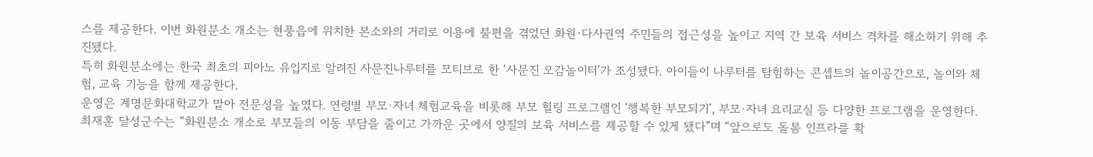스를 제공한다. 이번 화원분소 개소는 현풍읍에 위치한 본소와의 거리로 이용에 불편을 겪었던 화원·다사권역 주민들의 접근성을 높이고 지역 간 보육 서비스 격차를 해소하기 위해 추진됐다.
특히 화원분소에는 한국 최초의 피아노 유입지로 알려진 사문진나루터를 모티브로 한 ‘사문진 오감놀이터’가 조성됐다. 아이들이 나루터를 탐험하는 콘셉트의 놀이공간으로, 놀이와 체험, 교육 기능을 함께 제공한다.
운영은 계명문화대학교가 맡아 전문성을 높였다. 연령별 부모·자녀 체험교육을 비롯해 부모 힐링 프로그램인 ‘행복한 부모되기’, 부모·자녀 요리교실 등 다양한 프로그램을 운영한다.
최재훈 달성군수는 “화원분소 개소로 부모들의 이동 부담을 줄이고 가까운 곳에서 양질의 보육 서비스를 제공할 수 있게 됐다”며 “앞으로도 돌봄 인프라를 확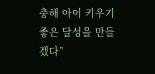충해 아이 키우기 좋은 달성을 만들겠다”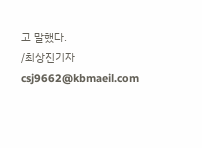고 말했다.
/최상진기자 csj9662@kbmaeil.com